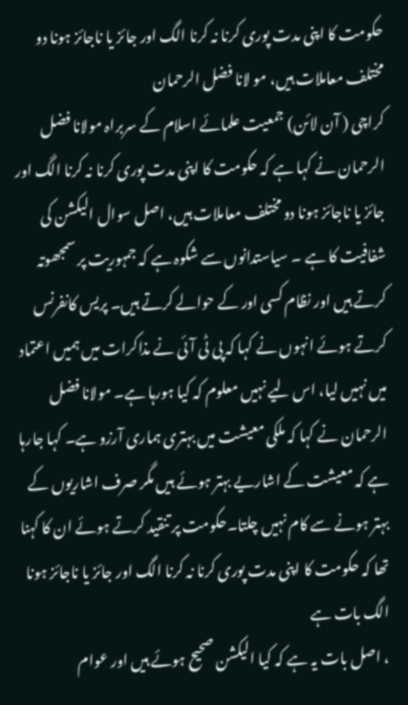حکومت کا اپنی مدت پوری کرنا نہ کرنا الگ اور جائز یا ناجائز ہونا دو مختلف معاملات ہیں، مو لانا فضل الرحمان
کراچی ( آن لائن) جمعیت علمائے اسلام کے سربراہ مولانا فضل الرحمان نے کہا ہے کہ حکومت کا اپنی مدت پوری کرنا نہ کرنا الگ اور جائز یا ناجائز ہونا دو مختلف معاملات ہیں، اصل سوال الیکشن کی شفافیت کا ہے ۔ سیاستدانوں سے شکوہ ہے کہ جمہوریت پر سمجھوتہ کرتے ہیں اور نظام کسی اور کے حوالے کرتے ہیں۔ پریس کانفرنس کرتے ہوئے انہوں نے کہا کہ پی ٹی آئی نے مذاکرات میں ہمیں اعتماد میں نہیں لیا، اس لیے نہیں معلوم کہ کیا ہورہا ہے۔ مولانا فضل الرحمان نے کہا کہ ملکی معیشت میں بہتری ہماری آرزو ہے۔ کہا جارہا ہے کہ معیشت کے اشاریے بہتر ہوئے ہیں مگر صرف اشاریوں کے بہتر ہونے سے کام نہیں چلتا۔حکومت پر تنقید کرتے ہوئے ان کا کہنا تھا کہ حکومت کا اپنی مدت پوری کرنا نہ کرنا الگ اور جائز یا ناجائز ہونا الگ بات ہے
، اصل بات یہ ہے کہ کیا الیکشن صحیح ہوئے ہیں اور عوام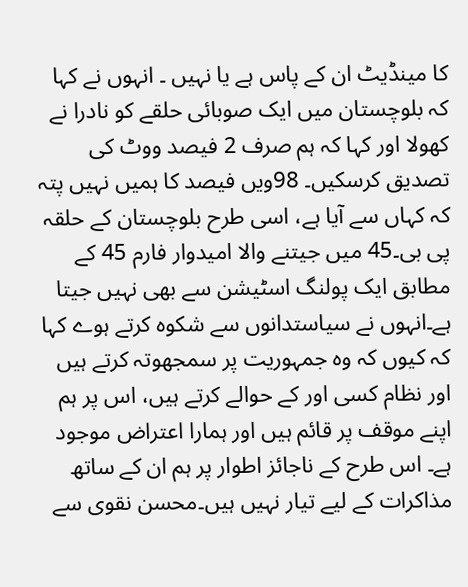کا مینڈیٹ ان کے پاس ہے یا نہیں ۔ انہوں نے کہا کہ بلوچستان میں ایک صوبائی حلقے کو نادرا نے کھولا اور کہا کہ ہم صرف 2 فیصد ووٹ کی تصدیق کرسکیں۔ 98ویں فیصد کا ہمیں نہیں پتہ کہ کہاں سے آیا ہے، اسی طرح بلوچستان کے حلقہ پی بی۔45 میں جیتنے والا امیدوار فارم 45 کے مطابق ایک پولنگ اسٹیشن سے بھی نہیں جیتا ہے۔انہوں نے سیاستدانوں سے شکوہ کرتے ہوے کہا کہ کیوں کہ وہ جمہوریت پر سمجھوتہ کرتے ہیں اور نظام کسی اور کے حوالے کرتے ہیں، اس پر ہم اپنے موقف پر قائم ہیں اور ہمارا اعتراض موجود ہے۔ اس طرح کے ناجائز اطوار پر ہم ان کے ساتھ مذاکرات کے لیے تیار نہیں ہیں۔محسن نقوی سے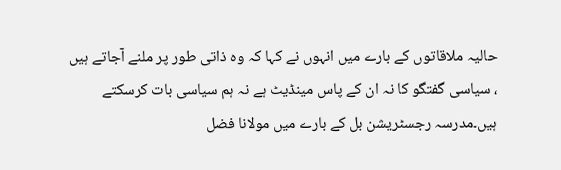حالیہ ملاقاتوں کے بارے میں انہوں نے کہا کہ وہ ذاتی طور پر ملنے آجاتے ہیں
، سیاسی گفتگو کا نہ ان کے پاس مینڈیٹ ہے نہ ہم سیاسی بات کرسکتے ہیں۔مدرسہ رجسٹریشن بل کے بارے میں مولانا فضل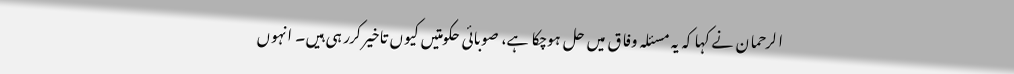الرحمان نے کہا کہ یہ مسئلہ وفاق میں حل ہوچکا ہے، صوبائی حکومتیں کیوں تاخیر کرر ہی ہیں۔ انہوں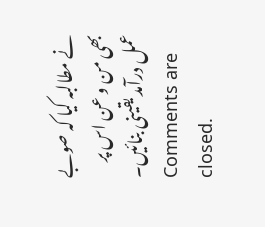نے مطالبہ کیا کہ صوبے بھی من و عن اس پر عمل درآمد یقینی بنائیں۔
Comments are closed.